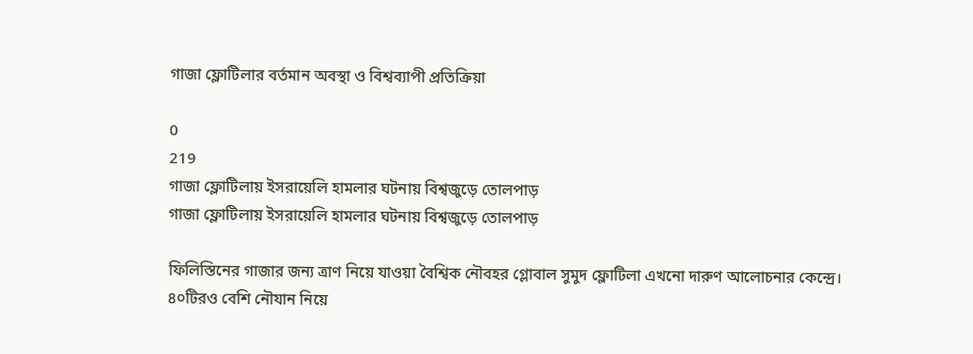গাজা ফ্লোটিলার বর্তমান অবস্থা ও বিশ্বব্যাপী প্রতিক্রিয়া

0
219
গাজা ফ্লোটিলায় ইসরায়েলি হামলার ঘটনায় বিশ্বজুড়ে তোলপাড়
গাজা ফ্লোটিলায় ইসরায়েলি হামলার ঘটনায় বিশ্বজুড়ে তোলপাড়

ফিলিস্তিনের গাজার জন্য ত্রাণ নিয়ে যাওয়া বৈশ্বিক নৌবহর গ্লোবাল সুমুদ ফ্লোটিলা এখনো দারুণ আলোচনার কেন্দ্রে। ৪০টিরও বেশি নৌযান নিয়ে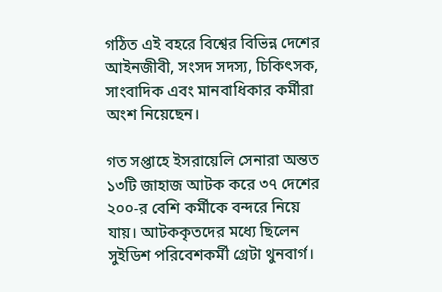গঠিত এই বহরে বিশ্বের বিভিন্ন দেশের আইনজীবী, সংসদ সদস্য, চিকিৎসক, সাংবাদিক এবং মানবাধিকার কর্মীরা অংশ নিয়েছেন।

গত সপ্তাহে ইসরায়েলি সেনারা অন্তত ১৩টি জাহাজ আটক করে ৩৭ দেশের ২০০-র বেশি কর্মীকে বন্দরে নিয়ে যায়। আটককৃতদের মধ্যে ছিলেন সুইডিশ পরিবেশকর্মী গ্রেটা থুনবার্গ।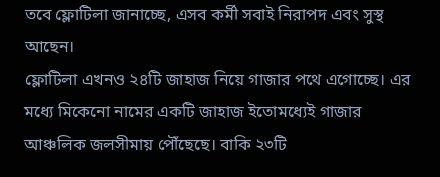তবে ফ্লোটিলা জানাচ্ছে, এসব কর্মী সবাই নিরাপদ এবং সুস্থ আছেন।
ফ্লোটিলা এখনও ২৪টি জাহাজ নিয়ে গাজার পথে এগোচ্ছে। এর মধ্যে মিকেনো নামের একটি জাহাজ ইতোমধ্যেই গাজার আঞ্চলিক জলসীমায় পৌঁছেছে। বাকি ২৩টি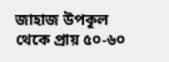জাহাজ উপকূল থেকে প্রায় ৫০-৬০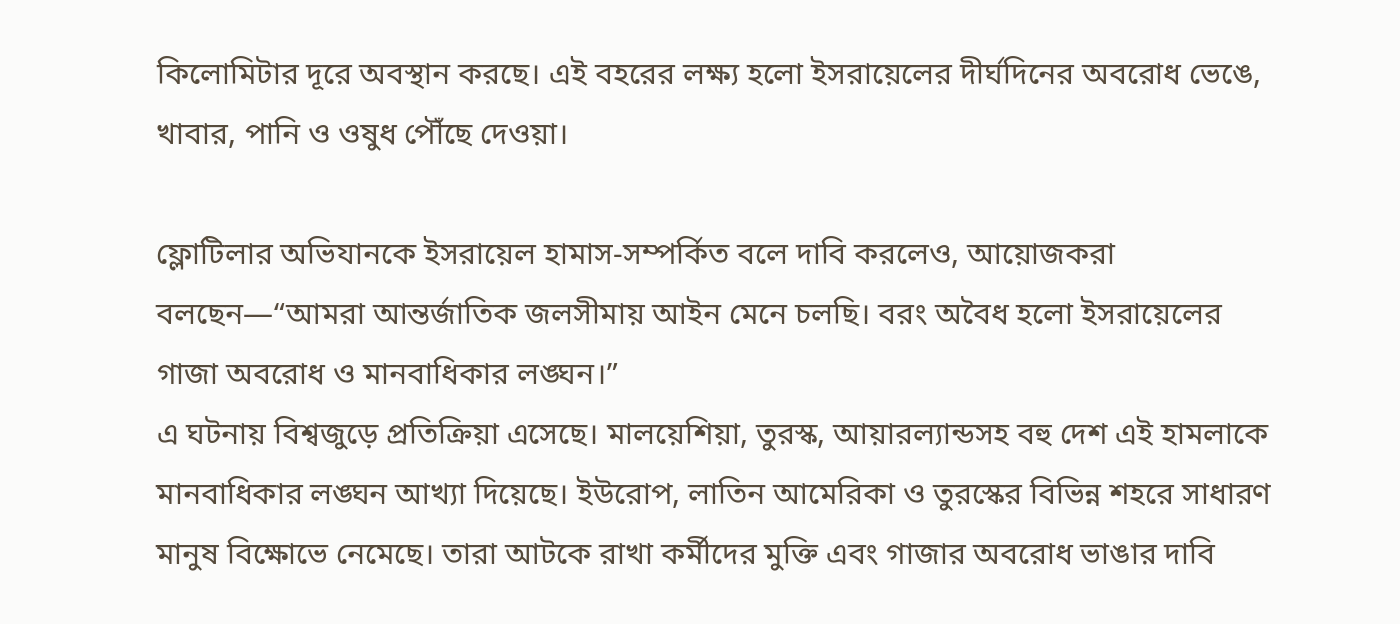কিলোমিটার দূরে অবস্থান করছে। এই বহরের লক্ষ্য হলো ইসরায়েলের দীর্ঘদিনের অবরোধ ভেঙে, খাবার, পানি ও ওষুধ পৌঁছে দেওয়া।

ফ্লোটিলার অভিযানকে ইসরায়েল হামাস-সম্পর্কিত বলে দাবি করলেও, আয়োজকরা বলছেন—“আমরা আন্তর্জাতিক জলসীমায় আইন মেনে চলছি। বরং অবৈধ হলো ইসরায়েলের গাজা অবরোধ ও মানবাধিকার লঙ্ঘন।”
এ ঘটনায় বিশ্বজুড়ে প্রতিক্রিয়া এসেছে। মালয়েশিয়া, তুরস্ক, আয়ারল্যান্ডসহ বহু দেশ এই হামলাকে মানবাধিকার লঙ্ঘন আখ্যা দিয়েছে। ইউরোপ, লাতিন আমেরিকা ও তুরস্কের বিভিন্ন শহরে সাধারণ মানুষ বিক্ষোভে নেমেছে। তারা আটকে রাখা কর্মীদের মুক্তি এবং গাজার অবরোধ ভাঙার দাবি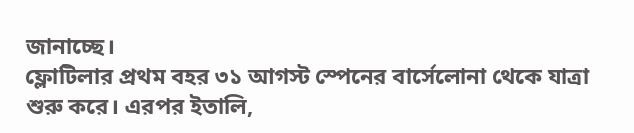জানাচ্ছে।
ফ্লোটিলার প্রথম বহর ৩১ আগস্ট স্পেনের বার্সেলোনা থেকে যাত্রা শুরু করে। এরপর ইতালি,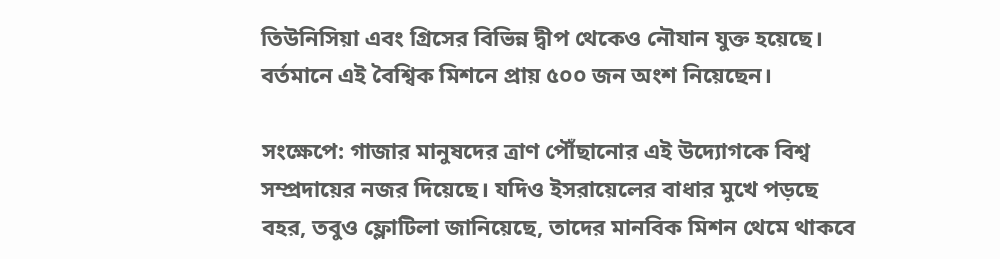তিউনিসিয়া এবং গ্রিসের বিভিন্ন দ্বীপ থেকেও নৌযান যুক্ত হয়েছে। বর্তমানে এই বৈশ্বিক মিশনে প্রায় ৫০০ জন অংশ নিয়েছেন।

সংক্ষেপে: গাজার মানুষদের ত্রাণ পৌঁছানোর এই উদ্যোগকে বিশ্ব সম্প্রদায়ের নজর দিয়েছে। যদিও ইসরায়েলের বাধার মুখে পড়ছে বহর, তবুও ফ্লোটিলা জানিয়েছে, তাদের মানবিক মিশন থেমে থাকবে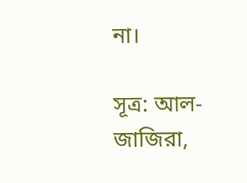না।

সূত্র: আল-জাজিরা,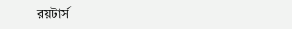রয়টার্স